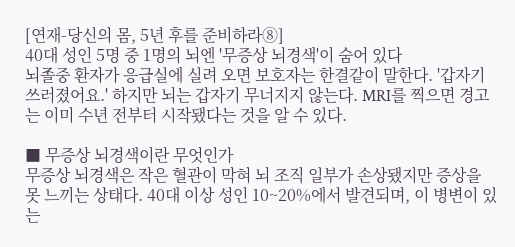[연재-당신의 몸, 5년 후를 준비하라⑧]
40대 성인 5명 중 1명의 뇌엔 '무증상 뇌경색'이 숨어 있다
뇌졸중 환자가 응급실에 실려 오면 보호자는 한결같이 말한다. '갑자기 쓰러졌어요.' 하지만 뇌는 갑자기 무너지지 않는다. MRI를 찍으면 경고는 이미 수년 전부터 시작됐다는 것을 알 수 있다.

■ 무증상 뇌경색이란 무엇인가
무증상 뇌경색은 작은 혈관이 막혀 뇌 조직 일부가 손상됐지만 증상을 못 느끼는 상태다. 40대 이상 성인 10~20%에서 발견되며, 이 병변이 있는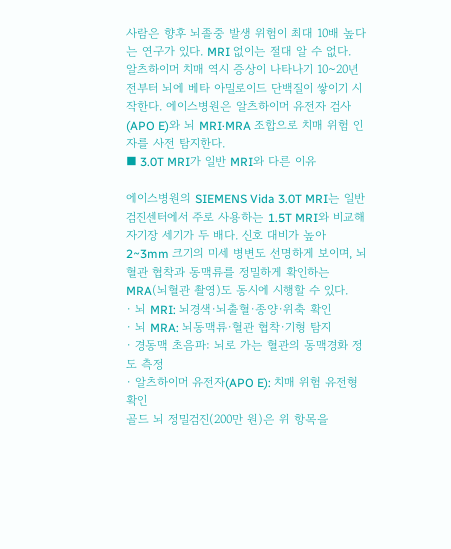사람은 향후 뇌졸중 발생 위험이 최대 10배 높다는 연구가 있다. MRI 없이는 절대 알 수 없다.
알츠하이머 치매 역시 증상이 나타나기 10~20년 전부터 뇌에 베타 아밀로이드 단백질이 쌓이기 시작한다. 에이스병원은 알츠하이머 유전자 검사(APO E)와 뇌 MRI·MRA 조합으로 치매 위험 인자를 사전 탐지한다.
■ 3.0T MRI가 일반 MRI와 다른 이유

에이스병원의 SIEMENS Vida 3.0T MRI는 일반 검진센터에서 주로 사용하는 1.5T MRI와 비교해 자기장 세기가 두 배다. 신호 대비가 높아 2~3mm 크기의 미세 병변도 선명하게 보이며, 뇌혈관 협착과 동맥류를 정밀하게 확인하는 MRA(뇌혈관 촬영)도 동시에 시행할 수 있다.
· 뇌 MRI: 뇌경색·뇌출혈·종양·위축 확인
· 뇌 MRA: 뇌동맥류·혈관 협착·기형 탐지
· 경동맥 초음파: 뇌로 가는 혈관의 동맥경화 정도 측정
· 알츠하이머 유전자(APO E): 치매 위험 유전형 확인
골드 뇌 정밀검진(200만 원)은 위 항목을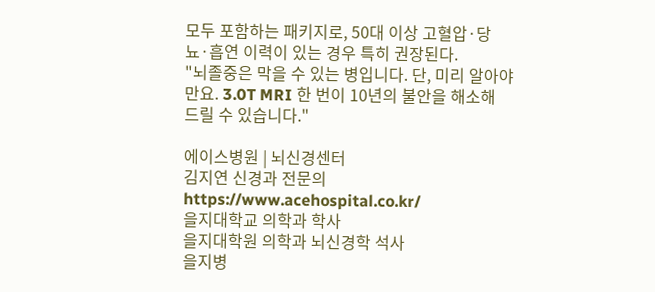모두 포함하는 패키지로, 50대 이상 고혈압·당뇨·흡연 이력이 있는 경우 특히 권장된다.
"뇌졸중은 막을 수 있는 병입니다. 단, 미리 알아야만요. 3.0T MRI 한 번이 10년의 불안을 해소해 드릴 수 있습니다."

에이스병원 | 뇌신경센터
김지연 신경과 전문의
https://www.acehospital.co.kr/
을지대학교 의학과 학사
을지대학원 의학과 뇌신경학 석사
을지병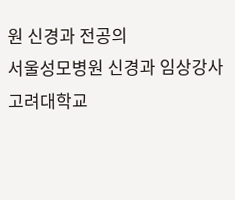원 신경과 전공의
서울성모병원 신경과 임상강사
고려대학교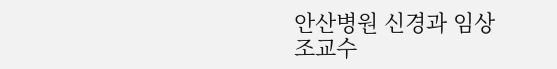안산병원 신경과 임상 조교수